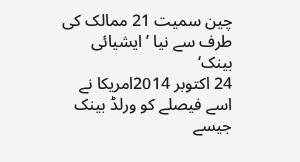چین سمیت 21 ممالک کی طرف سے نیا ’ایشیائی بینک‘
24 اکتوبر 2014امریکا نے اسے فیصلے کو ورلڈ بینک جیسے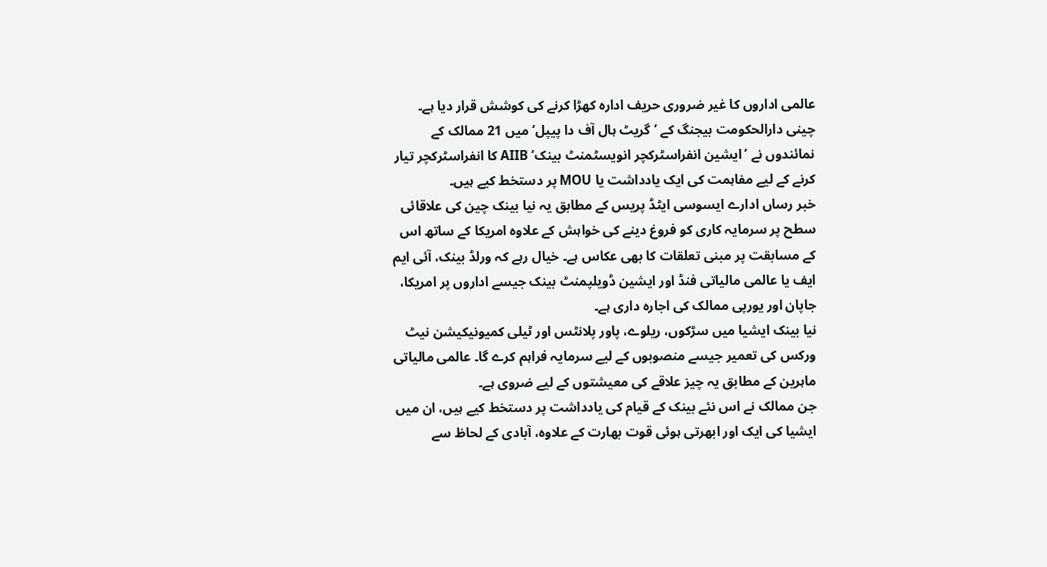عالمی اداروں کا غیر ضروری حریف ادارہ کھڑا کرنے کی کوشش قرار دیا ہے۔
چینی دارالحکومت بیجنگ کے ’گریٹ ہال آف دا پیپل‘ میں 21 ممالک کے نمائندوں نے ’ایشین انفراسٹرکچر انویسٹمنٹ بینک‘ AIIB کا انفراسٹرکچر تیار کرنے کے لیے مفاہمت کی ایک یادداشت یا MOU پر دستخط کیے ہیں۔
خبر رساں ادارے ایسوسی ایٹڈ پریس کے مطابق یہ نیا بینک چین کی علاقائی سطح پر سرمایہ کاری کو فروغ دینے کی خواہش کے علاوہ امریکا کے ساتھ اس کے مسابقت پر مبنی تعلقات کا بھی عکاس ہے۔ خیال رہے کہ ورلڈ بینک، آئی ایم ایف یا عالمی مالیاتی فنڈ اور ایشین ڈویلپمنٹ بینک جیسے اداروں پر امریکا، جاپان اور یورپی ممالک کی اجارہ داری ہے۔
نیا بینک ایشیا میں سڑکوں، ریلوے، پاور پلانٹس اور ٹیلی کمیونیکیشن نیٹ ورکس کی تعمیر جیسے منصوبوں کے لیے سرمایہ فراہم کرے گا۔ عالمی مالیاتی ماہرین کے مطابق یہ چیز علاقے کی معیشتوں کے لیے ضروی ہے۔
جن ممالک نے اس نئے بینک کے قیام کی یادداشت پر دستخط کیے ہیں، ان میں ایشیا کی ایک اور ابھرتی ہوئی قوت بھارت کے علاوہ، آبادی کے لحاظ سے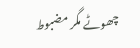چھوٹے مگر مضبوط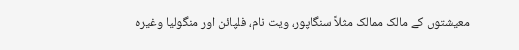معیشتوں کے مالک ممالک مثلاً سنگاپور، ویت نام، فلپائن اور منگولیا وغیرہ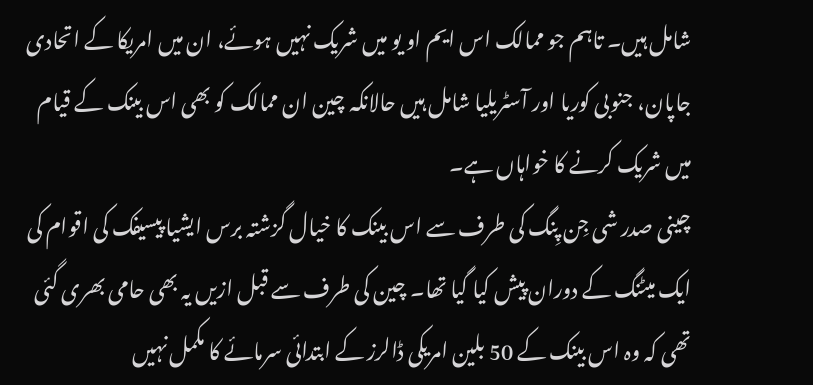شامل ہیں۔ تاہم جو ممالک اس ایم او یو میں شریک نہیں ہوئے، ان میں امریکا کے اتحادی جاپان، جنوبی کوریا اور آسٹریلیا شامل ہیں حالانکہ چین ان ممالک کو بھی اس بینک کے قیام میں شریک کرنے کا خواہاں ہے۔
چینی صدر شی جِن پِنگ کی طرف سے اس بینک کا خیال گزشتہ برس ایشیا پیسیفک کی اقوام کی ایک میٹنگ کے دوران پیش کیا گیا تھا۔ چین کی طرف سے قبل ازیں یہ بھی حامی بھری گئی تھی کہ وہ اس بینک کے 50 بلین امریکی ڈالرز کے ابتدائی سرمائے کا مکمل نہیں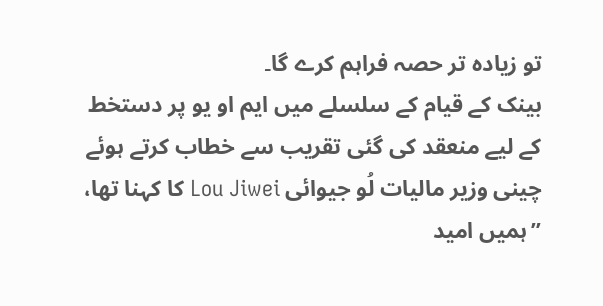تو زیادہ تر حصہ فراہم کرے گا۔
بینک کے قیام کے سلسلے میں ایم او یو پر دستخط کے لیے منعقد کی گئی تقریب سے خطاب کرتے ہوئے چینی وزیر مالیات لُو جیوائی Lou Jiwei کا کہنا تھا، ’’ہمیں امید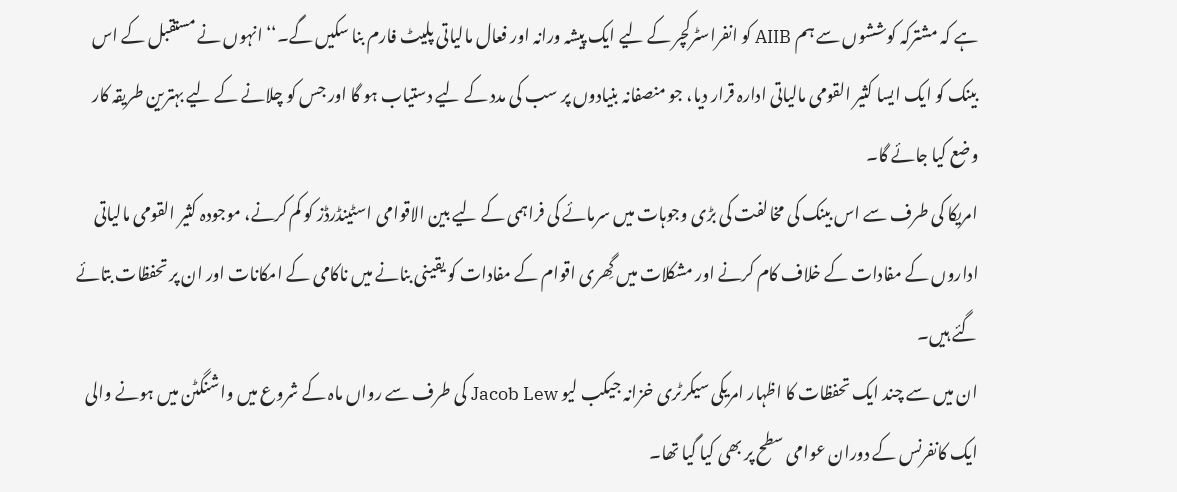ہے کہ مشترکہ کوششوں سے ہم AIIB کو انفراسٹرکچر کے لیے ایک پیشہ ورانہ اور فعال مالیاتی پلیٹ فارم بنا سکیں گے۔‘‘ انہوں نے مستقبل کے اس بینک کو ایک ایسا کثیر القومی مالیاتی ادارہ قرار دیا، جو منصفانہ بنیادوں پر سب کی مدد کے لیے دستیاب ہو گا اور جس کو چلانے کے لیے بہترین طریقہ کار وضع کیا جائے گا۔
امریکا کی طرف سے اس بینک کی مخالفت کی بڑی وجوہات میں سرمائے کی فراہمی کے لیے بین الاقوامی اسٹینڈرڈز کو کم کرنے، موجودہ کثیر القومی مالیاتی اداروں کے مفادات کے خلاف کام کرنے اور مشکلات میں گِھری اقوام کے مفادات کو یقینی بنانے میں ناکامی کے امکانات اور ان پر تحفظات بتائے گئے ہیں۔
ان میں سے چند ایک تحفظات کا اظہار امریکی سیکرٹری خزانہ جیکب لیو Jacob Lew کی طرف سے رواں ماہ کے شروع میں واشنگٹن میں ہونے والی ایک کانفرنس کے دوران عوامی سطح پر بھی کیا گیا تھا۔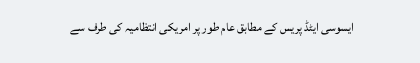ایسوسی ایٹڈ پریس کے مطابق عام طور پر امریکی انتظامیہ کی طرف سے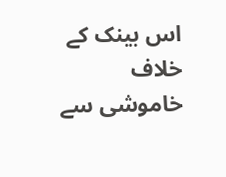اس بینک کے خلاف خاموشی سے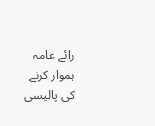رائے عامہ ہموار کرنے کی پالیسی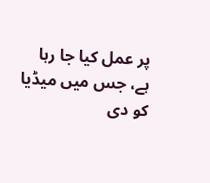پر عمل کیا جا رہا ہے، جس میں میڈیا کو دی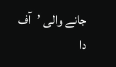جانے والی ’آف دا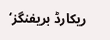ریکارڈ بریفنگز‘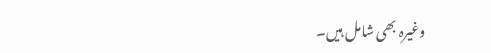وغیرہ بھی شامل ہیں۔